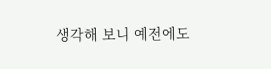생각해 보니 예전에도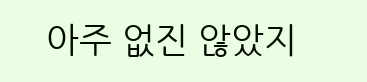아주 없진 않았지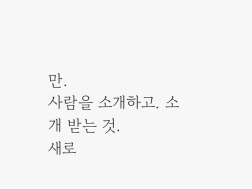만.
사람을 소개하고. 소개 받는 것.
새로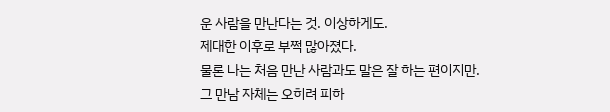운 사람을 만난다는 것. 이상하게도.
제대한 이후로 부쩍 많아졌다.
물론 나는 처음 만난 사람과도 말은 잘 하는 편이지만.
그 만남 자체는 오히려 피하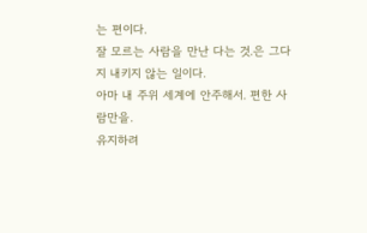는 편이다.
잘 모르는 사람을 만난 다는 것.은 그다지 내키지 않는 일이다.
아마 내 주위 세계에 안주해서. 편한 사람만을.
유지하려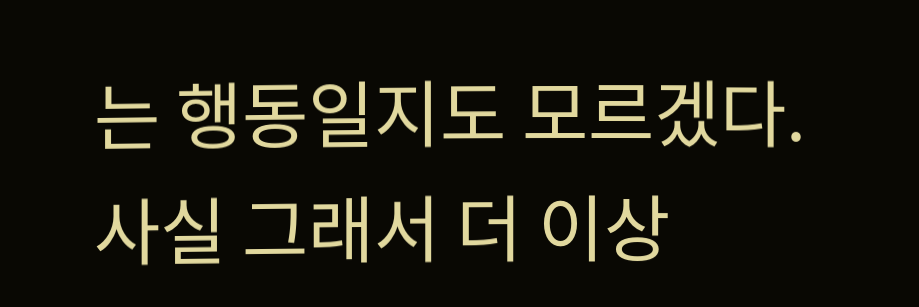는 행동일지도 모르겠다.
사실 그래서 더 이상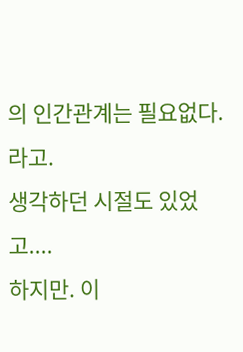의 인간관계는 필요없다. 라고.
생각하던 시절도 있었고....
하지만. 이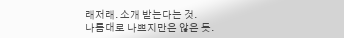래저래. 소개 받는다는 것.
나름대로 나쁘지만은 않은 듯.